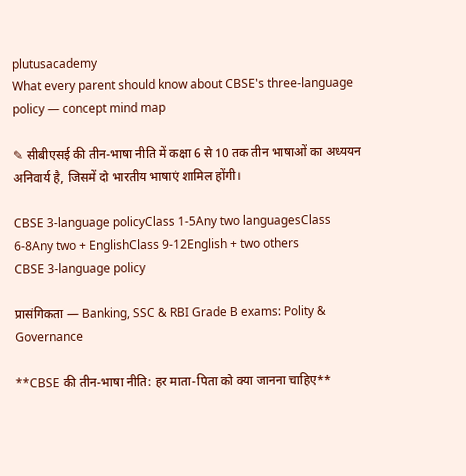plutusacademy
What every parent should know about CBSE's three-language policy — concept mind map

✎ सीबीएसई की तीन-भाषा नीति में कक्षा 6 से 10 तक तीन भाषाओं का अध्ययन अनिवार्य है, जिसमें दो भारतीय भाषाएं शामिल होंगी।

CBSE 3-language policyClass 1-5Any two languagesClass 6-8Any two + EnglishClass 9-12English + two others
CBSE 3-language policy

प्रासंगिकता — Banking, SSC & RBI Grade B exams: Polity & Governance

**CBSE की तीन-भाषा नीति: हर माता-पिता को क्या जानना चाहिए**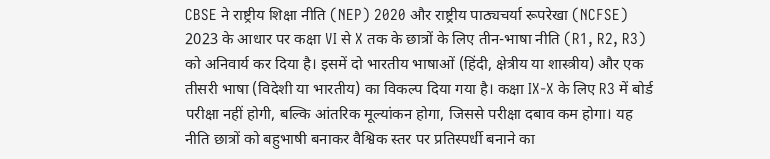CBSE ने राष्ट्रीय शिक्षा नीति (NEP) 2020 और राष्ट्रीय पाठ्यचर्या रूपरेखा (NCFSE) 2023 के आधार पर कक्षा VI से X तक के छात्रों के लिए तीन-भाषा नीति (R1, R2, R3) को अनिवार्य कर दिया है। इसमें दो भारतीय भाषाओं (हिंदी, क्षेत्रीय या शास्त्रीय) और एक तीसरी भाषा (विदेशी या भारतीय) का विकल्प दिया गया है। कक्षा IX-X के लिए R3 में बोर्ड परीक्षा नहीं होगी, बल्कि आंतरिक मूल्यांकन होगा, जिससे परीक्षा दबाव कम होगा। यह नीति छात्रों को बहुभाषी बनाकर वैश्विक स्तर पर प्रतिस्पर्धी बनाने का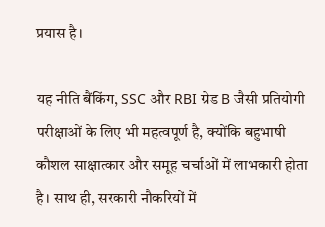प्रयास है।

यह नीति बैंकिंग, SSC और RBI ग्रेड B जैसी प्रतियोगी परीक्षाओं के लिए भी महत्वपूर्ण है, क्योंकि बहुभाषी कौशल साक्षात्कार और समूह चर्चाओं में लाभकारी होता है। साथ ही, सरकारी नौकरियों में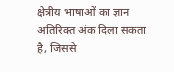क्षेत्रीय भाषाओं का ज्ञान अतिरिक्त अंक दिला सकता है, जिससे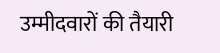उम्मीदवारों की तैयारी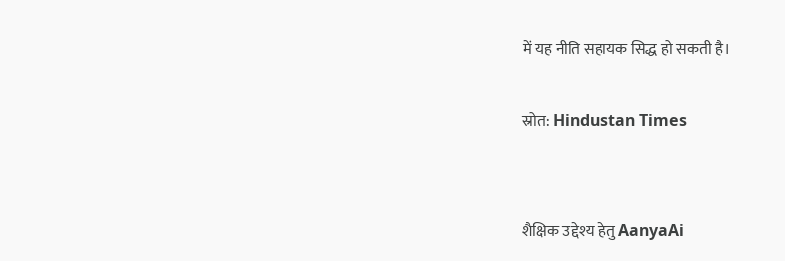में यह नीति सहायक सिद्ध हो सकती है।

स्रोत: Hindustan Times


शैक्षिक उद्देश्य हेतु AanyaAi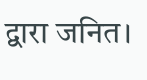द्वारा जनित।